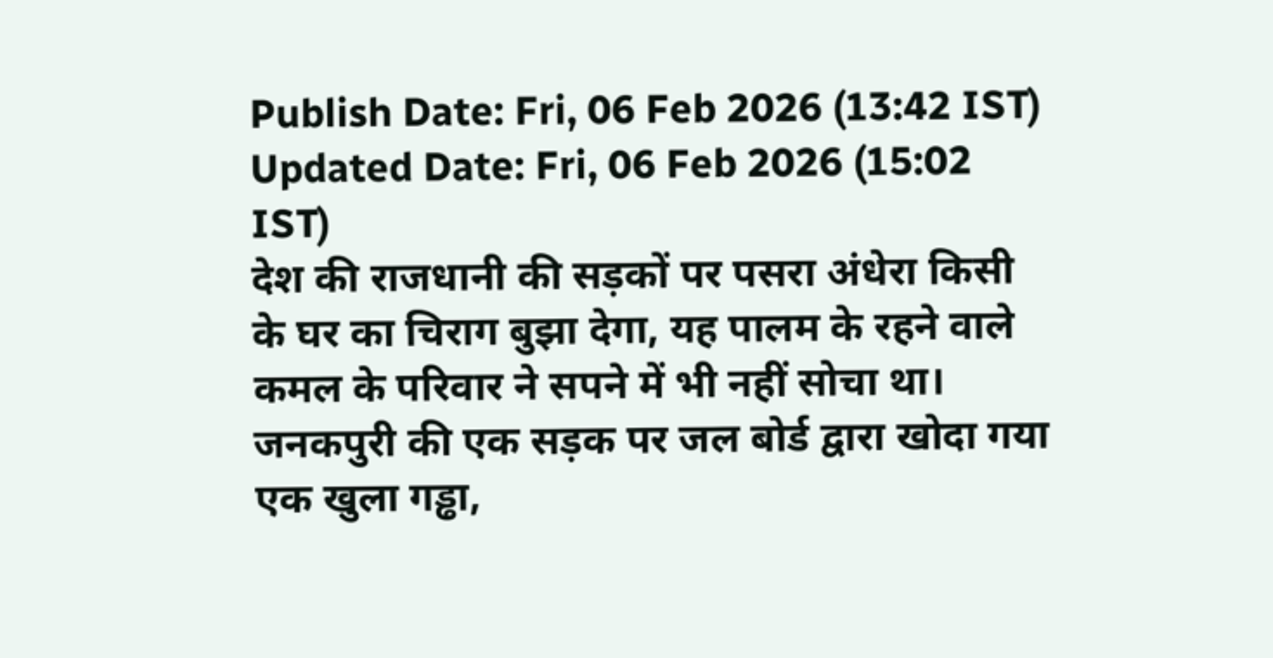Publish Date: Fri, 06 Feb 2026 (13:42 IST)
Updated Date: Fri, 06 Feb 2026 (15:02 IST)
देश की राजधानी की सड़कों पर पसरा अंधेरा किसी के घर का चिराग बुझा देगा, यह पालम के रहने वाले कमल के परिवार ने सपने में भी नहीं सोचा था। जनकपुरी की एक सड़क पर जल बोर्ड द्वारा खोदा गया एक खुला गड्ढा,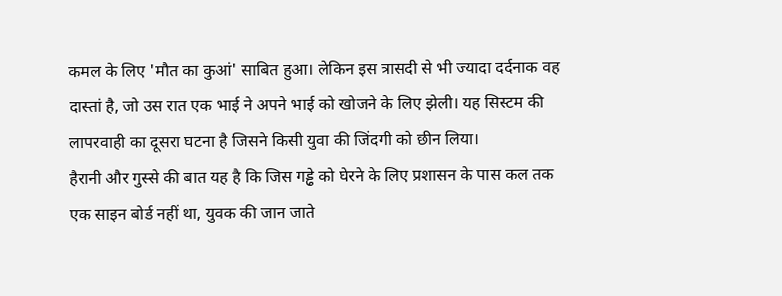कमल के लिए 'मौत का कुआं' साबित हुआ। लेकिन इस त्रासदी से भी ज्यादा दर्दनाक वह दास्तां है, जो उस रात एक भाई ने अपने भाई को खोजने के लिए झेली। यह सिस्टम की लापरवाही का दूसरा घटना है जिसने किसी युवा की जिंदगी को छीन लिया।
हैरानी और गुस्से की बात यह है कि जिस गड्ढे को घेरने के लिए प्रशासन के पास कल तक एक साइन बोर्ड नहीं था, युवक की जान जाते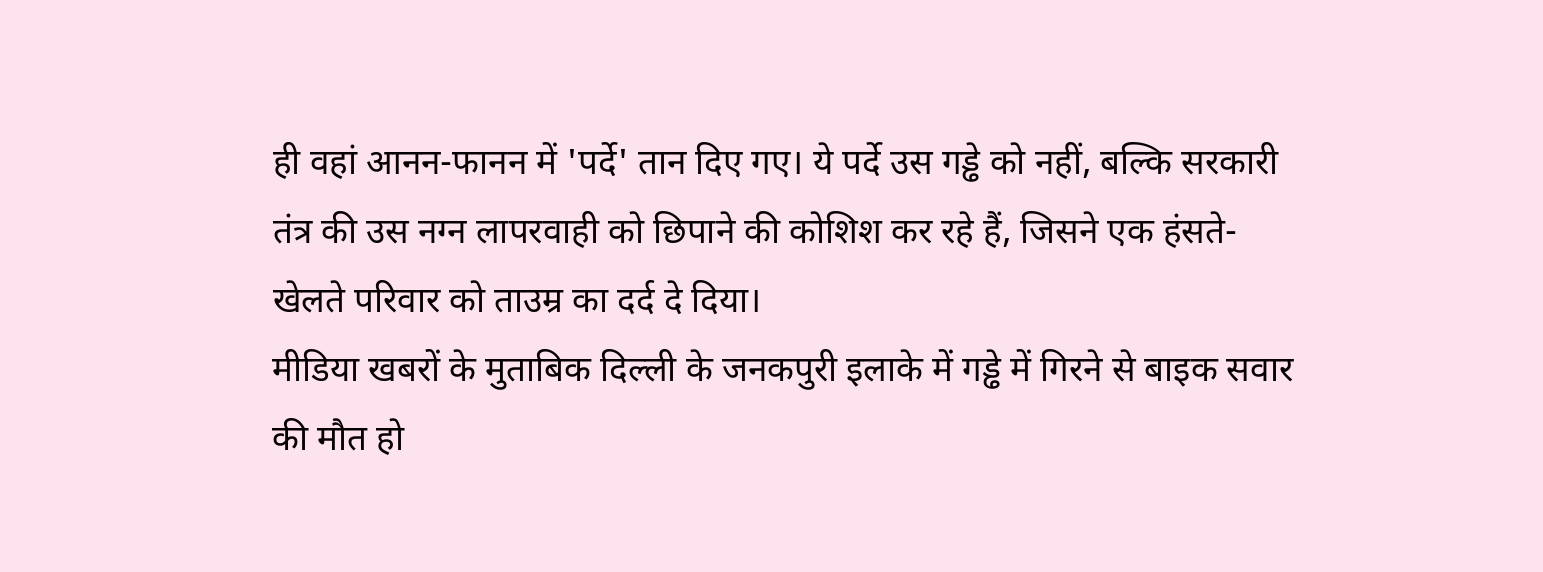ही वहां आनन-फानन में 'पर्दे' तान दिए गए। ये पर्दे उस गड्ढे को नहीं, बल्कि सरकारी तंत्र की उस नग्न लापरवाही को छिपाने की कोशिश कर रहे हैं, जिसने एक हंसते-खेलते परिवार को ताउम्र का दर्द दे दिया।
मीडिया खबरों के मुताबिक दिल्ली के जनकपुरी इलाके में गड्ढे में गिरने से बाइक सवार की मौत हो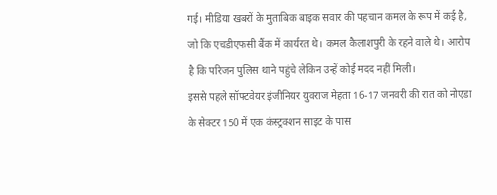गई। मीडिया खबरों के मुताबिक बाइक सवार की पहचान कमल के रूप में कई है, जो कि एचडीएफसी बैंक में कार्यरत थे। कमल कैलाशपुरी के रहने वाले थे। आरोप है कि परिजन पुलिस थाने पहुंचे लेकिन उन्हें कोई मदद नहीं मिली।
इससे पहले सॉफ्टवेयर इंजीनियर युवराज मेहता 16-17 जनवरी की रात को नोएडा के सेक्टर 150 में एक कंस्ट्रक्शन साइट के पास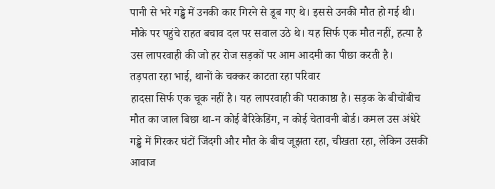पानी से भरे गड्ढे में उनकी कार गिरने से डूब गए थे। इससे उनकी मौत हो गई थी। मौके पर पहुंचे राहत बचाव दल पर सवाल उठे थे। यह सिर्फ एक मौत नहीं, हत्या है उस लापरवाही की जो हर रोज सड़कों पर आम आदमी का पीछा करती है।
तड़पता रहा भाई, थानों के चक्कर काटता रहा परिवार
हादसा सिर्फ एक चूक नहीं है। यह लापरवाही की पराकाष्ठा है। सड़क के बीचोंबीच मौत का जाल बिछा था-न कोई बैरिकेडिंग, न कोई चेतावनी बोर्ड। कमल उस अंधेरे गड्ढे में गिरकर घंटों जिंदगी और मौत के बीच जूझता रहा, चीखता रहा, लेकिन उसकी आवाज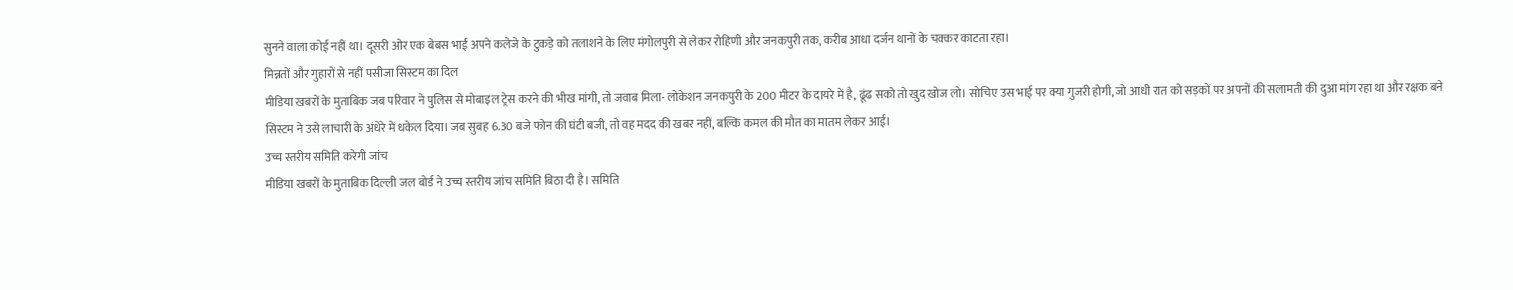सुनने वाला कोई नहीं था। दूसरी ओर एक बेबस भाई अपने कलेजे के टुकड़े को तलाशने के लिए मंगोलपुरी से लेकर रोहिणी और जनकपुरी तक, करीब आधा दर्जन थानों के चक्कर काटता रहा।
मिन्नतों और गुहारों से नहीं पसीजा सिस्टम का दिल
मीडिया खबरों के मुताबिक जब परिवार ने पुलिस से मोबाइल ट्रेस करने की भीख मांगी, तो जवाब मिला- लोकेशन जनकपुरी के 200 मीटर के दायरे में है, ढूंढ सको तो खुद खोज लो। सोचिए उस भाई पर क्या गुजरी होगी, जो आधी रात को सड़कों पर अपनों की सलामती की दुआ मांग रहा था और रक्षक बने सिस्टम ने उसे लाचारी के अंधेरे में धकेल दिया। जब सुबह 6.30 बजे फोन की घंटी बजी, तो वह मदद की खबर नहीं, बल्कि कमल की मौत का मातम लेकर आई।
उच्च स्तरीय समिति करेगी जांच
मीडिया खबरों के मुताबिक दिल्ली जल बोर्ड ने उच्च स्तरीय जांच समिति बिठा दी है। समिति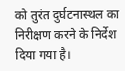को तुरंत दुर्घटनास्थल का निरीक्षण करने के निर्देश दिया गया है।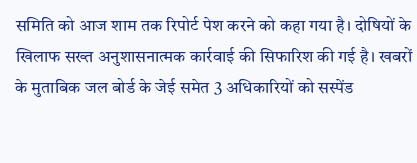समिति को आज शाम तक रिपोर्ट पेश करने को कहा गया है। दोषियों के खिलाफ सख्त अनुशासनात्मक कार्रवाई की सिफारिश की गई है। खबरों के मुताबिक जल बोर्ड के जेई समेत 3 अधिकारियों को सस्पेंड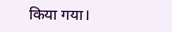किया गया।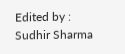Edited by : Sudhir Sharma